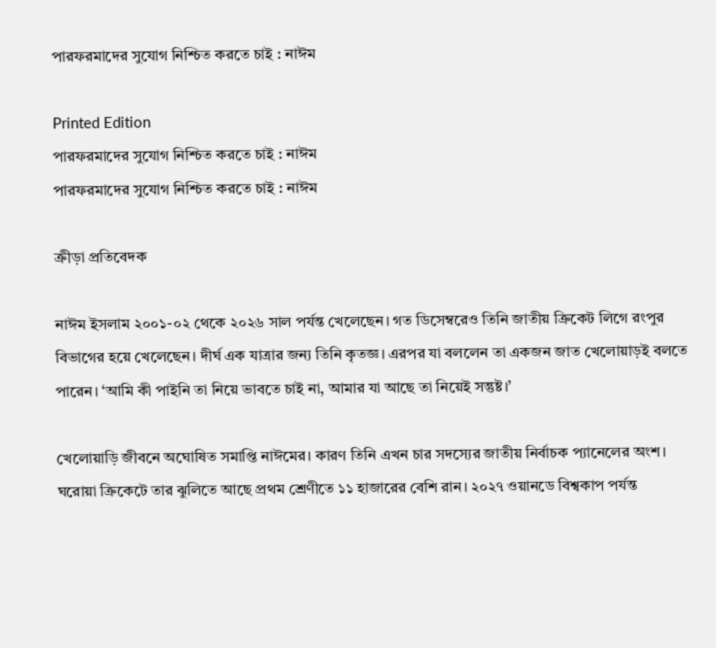পারফরমাদের সুযোগ নিশ্চিত করতে চাই : নাঈম

Printed Edition
পারফরমাদের সুযোগ নিশ্চিত করতে চাই : নাঈম
পারফরমাদের সুযোগ নিশ্চিত করতে চাই : নাঈম

ক্রীড়া প্রতিবেদক

নাঈম ইসলাম ২০০১-০২ থেকে ২০২৬ সাল পর্যন্ত খেলেছেন। গত ডিসেম্বরেও তিনি জাতীয় ক্রিকেট লিগে রংপুর বিভাগের হয়ে খেলেছেন। দীর্ঘ এক যাত্রার জন্য তিনি কৃতজ্ঞ। এরপর যা বললেন তা একজন জাত খেলোয়াড়ই বলতে পারেন। ‘আমি কী পাইনি তা নিয়ে ভাবতে চাই না, আমার যা আছে তা নিয়েই সন্তুষ্ট।’

খেলোয়াড়ি জীবনে অঘোষিত সমাপ্তি নাঈমের। কারণ তিনি এখন চার সদস্যের জাতীয় নির্বাচক প্যানেলের অংশ। ঘরোয়া ক্রিকেটে তার ঝুলিতে আছে প্রথম শ্রেণীতে ১১ হাজারের বেশি রান। ২০২৭ ওয়ানডে বিশ্বকাপ পর্যন্ত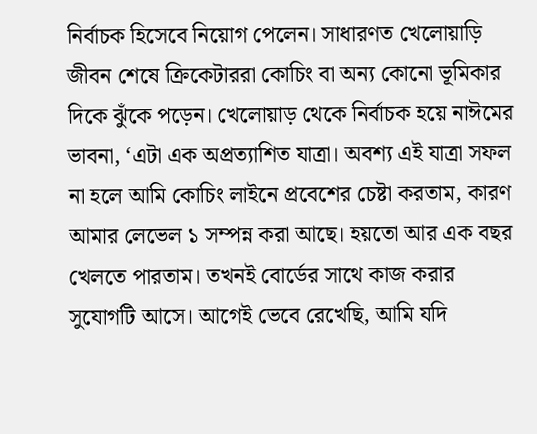নির্বাচক হিসেবে নিয়োগ পেলেন। সাধারণত খেলোয়াড়ি জীবন শেষে ক্রিকেটাররা কোচিং বা অন্য কোনো ভূমিকার দিকে ঝুঁকে পড়েন। খেলোয়াড় থেকে নির্বাচক হয়ে নাঈমের ভাবনা, ‘এটা এক অপ্রত্যাশিত যাত্রা। অবশ্য এই যাত্রা সফল না হলে আমি কোচিং লাইনে প্রবেশের চেষ্টা করতাম, কারণ আমার লেভেল ১ সম্পন্ন করা আছে। হয়তো আর এক বছর খেলতে পারতাম। তখনই বোর্ডের সাথে কাজ করার সুযোগটি আসে। আগেই ভেবে রেখেছি, আমি যদি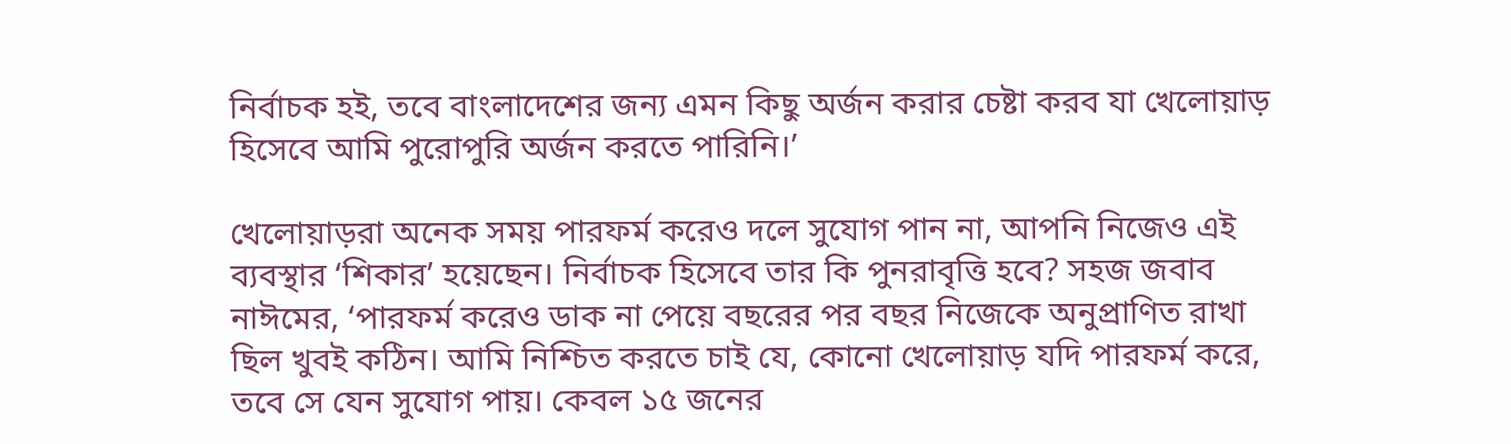নির্বাচক হই, তবে বাংলাদেশের জন্য এমন কিছু অর্জন করার চেষ্টা করব যা খেলোয়াড় হিসেবে আমি পুরোপুরি অর্জন করতে পারিনি।’

খেলোয়াড়রা অনেক সময় পারফর্ম করেও দলে সুযোগ পান না, আপনি নিজেও এই ব্যবস্থার ‘শিকার’ হয়েছেন। নির্বাচক হিসেবে তার কি পুনরাবৃত্তি হবে? সহজ জবাব নাঈমের, ‘পারফর্ম করেও ডাক না পেয়ে বছরের পর বছর নিজেকে অনুপ্রাণিত রাখা ছিল খুবই কঠিন। আমি নিশ্চিত করতে চাই যে, কোনো খেলোয়াড় যদি পারফর্ম করে, তবে সে যেন সুযোগ পায়। কেবল ১৫ জনের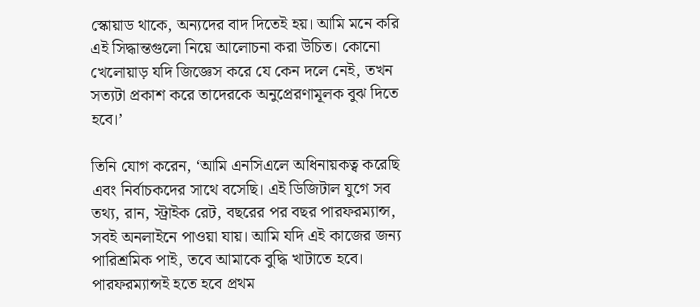স্কোয়াড থাকে, অন্যদের বাদ দিতেই হয়। আমি মনে করি এই সিদ্ধান্তগুলো নিয়ে আলোচনা করা উচিত। কোনো খেলোয়াড় যদি জিজ্ঞেস করে যে কেন দলে নেই, তখন সত্যটা প্রকাশ করে তাদেরকে অনুপ্রেরণামূলক বুঝ দিতে হবে।’

তিনি যোগ করেন, ‘আমি এনসিএলে অধিনায়কত্ব করেছি এবং নির্বাচকদের সাথে বসেছি। এই ডিজিটাল যুগে সব তথ্য, রান, স্ট্রাইক রেট, বছরের পর বছর পারফরম্যান্স, সবই অনলাইনে পাওয়া যায়। আমি যদি এই কাজের জন্য পারিশ্রমিক পাই, তবে আমাকে বুদ্ধি খাটাতে হবে। পারফরম্যান্সই হতে হবে প্রথম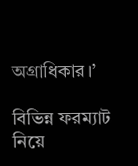অগ্রাধিকার।’

বিভিন্ন ফরম্যাট নিয়ে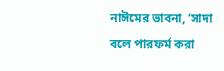নাঈমের ভাবনা, ‘সাদা বলে পারফর্ম করা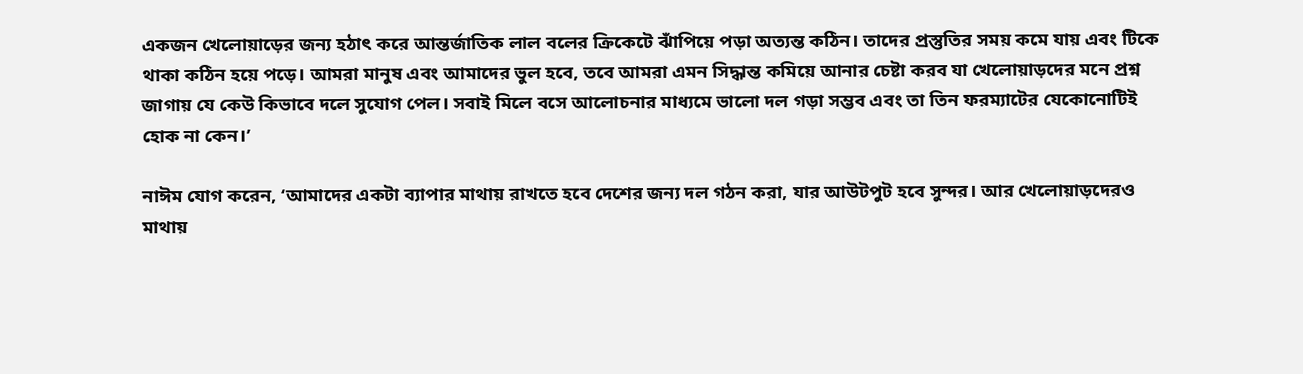একজন খেলোয়াড়ের জন্য হঠাৎ করে আন্তর্জাতিক লাল বলের ক্রিকেটে ঝাঁপিয়ে পড়া অত্যন্ত কঠিন। তাদের প্রস্তুতির সময় কমে যায় এবং টিকে থাকা কঠিন হয়ে পড়ে। আমরা মানুষ এবং আমাদের ভুল হবে, তবে আমরা এমন সিদ্ধান্ত কমিয়ে আনার চেষ্টা করব যা খেলোয়াড়দের মনে প্রশ্ন জাগায় যে কেউ কিভাবে দলে সুযোগ পেল। সবাই মিলে বসে আলোচনার মাধ্যমে ভালো দল গড়া সম্ভব এবং তা তিন ফরম্যাটের যেকোনোটিই হোক না কেন।’

নাঈম যোগ করেন, ‘আমাদের একটা ব্যাপার মাথায় রাখতে হবে দেশের জন্য দল গঠন করা, যার আউটপুট হবে সুন্দর। আর খেলোয়াড়দেরও মাথায়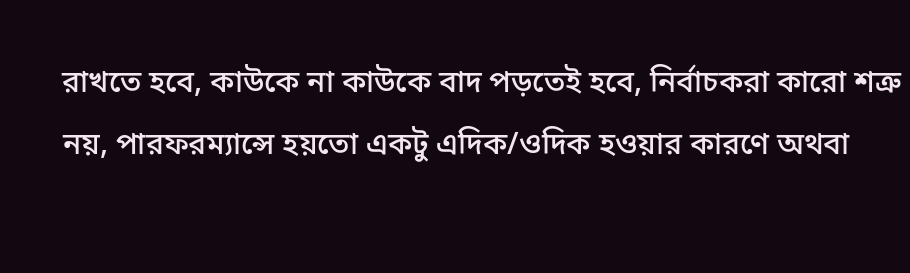রাখতে হবে, কাউকে না কাউকে বাদ পড়তেই হবে, নির্বাচকরা কারো শত্রু নয়, পারফরম্যান্সে হয়তো একটু এদিক/ওদিক হওয়ার কারণে অথবা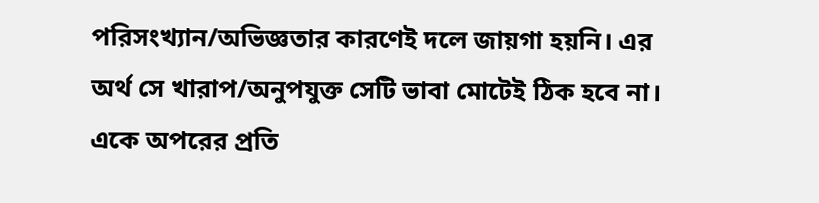পরিসংখ্যান/অভিজ্ঞতার কারণেই দলে জায়গা হয়নি। এর অর্থ সে খারাপ/অনুপযুক্ত সেটি ভাবা মোটেই ঠিক হবে না। একে অপরের প্রতি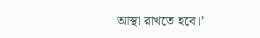আস্থা রাখতে হবে।’